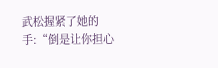武松握紧了她的手:“倒是让你担心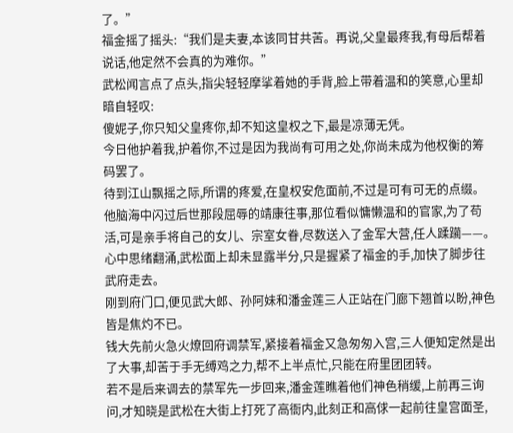了。”
福金摇了摇头:“我们是夫妻,本该同甘共苦。再说,父皇最疼我,有母后帮着说话,他定然不会真的为难你。”
武松闻言点了点头,指尖轻轻摩挲着她的手背,脸上带着温和的笑意,心里却暗自轻叹:
傻妮子,你只知父皇疼你,却不知这皇权之下,最是凉薄无凭。
今日他护着我,护着你,不过是因为我尚有可用之处,你尚未成为他权衡的筹码罢了。
待到江山飘摇之际,所谓的疼爱,在皇权安危面前,不过是可有可无的点缀。
他脑海中闪过后世那段屈辱的靖康往事,那位看似慵懒温和的官家,为了苟活,可是亲手将自己的女儿、宗室女眷,尽数送入了金军大营,任人蹂躏——。
心中思绪翻涌,武松面上却未显露半分,只是握紧了福金的手,加快了脚步往武府走去。
刚到府门口,便见武大郎、孙阿妹和潘金莲三人正站在门廊下翘首以盼,神色皆是焦灼不已。
钱大先前火急火燎回府调禁军,紧接着福金又急匆匆入宫,三人便知定然是出了大事,却苦于手无缚鸡之力,帮不上半点忙,只能在府里团团转。
若不是后来调去的禁军先一步回来,潘金莲瞧着他们神色稍缓,上前再三询问,才知晓是武松在大街上打死了高衙内,此刻正和高俅一起前往皇宫面圣,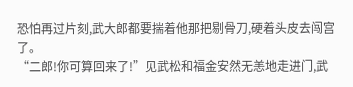恐怕再过片刻,武大郎都要揣着他那把剔骨刀,硬着头皮去闯宫了。
“二郎!你可算回来了!”见武松和福金安然无恙地走进门,武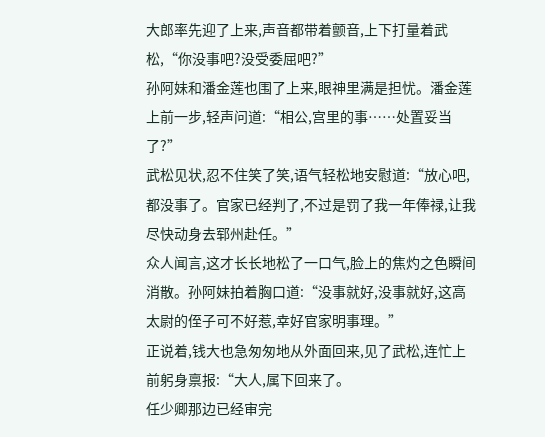大郎率先迎了上来,声音都带着颤音,上下打量着武松,“你没事吧?没受委屈吧?”
孙阿妹和潘金莲也围了上来,眼神里满是担忧。潘金莲上前一步,轻声问道:“相公,宫里的事……处置妥当了?”
武松见状,忍不住笑了笑,语气轻松地安慰道:“放心吧,都没事了。官家已经判了,不过是罚了我一年俸禄,让我尽快动身去郓州赴任。”
众人闻言,这才长长地松了一口气,脸上的焦灼之色瞬间消散。孙阿妹拍着胸口道:“没事就好,没事就好,这高太尉的侄子可不好惹,幸好官家明事理。”
正说着,钱大也急匆匆地从外面回来,见了武松,连忙上前躬身禀报:“大人,属下回来了。
任少卿那边已经审完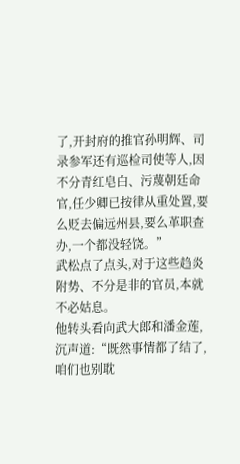了,开封府的推官孙明辉、司录参军还有巡检司使等人,因不分青红皂白、污蔑朝廷命官,任少卿已按律从重处置,要么贬去偏远州县,要么革职查办,一个都没轻饶。”
武松点了点头,对于这些趋炎附势、不分是非的官员,本就不必姑息。
他转头看向武大郎和潘金莲,沉声道:“既然事情都了结了,咱们也别耽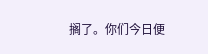搁了。你们今日便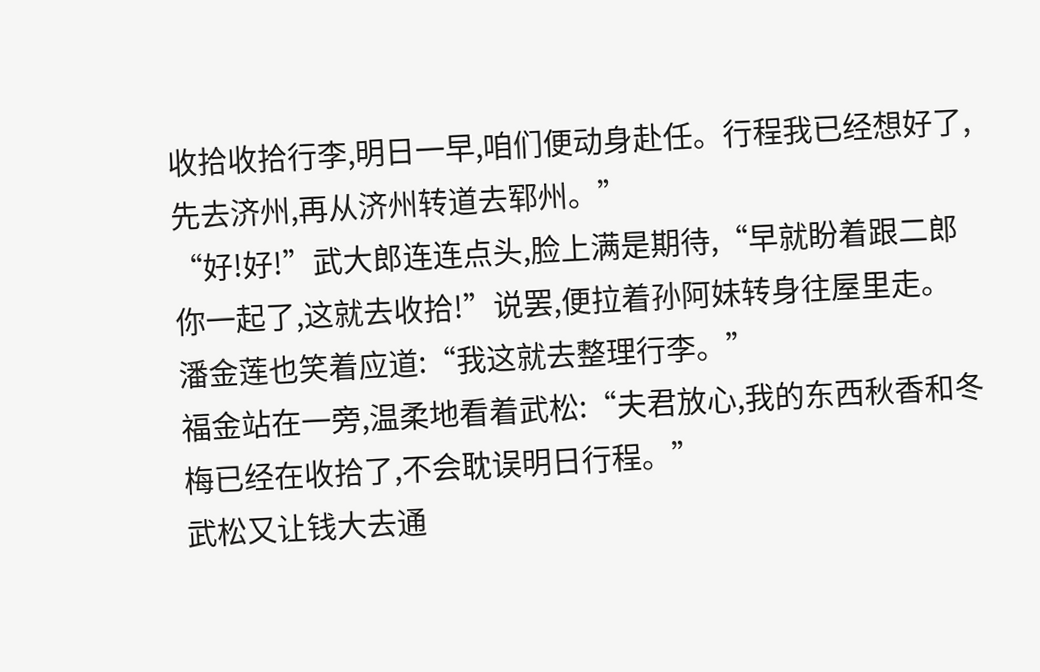收拾收拾行李,明日一早,咱们便动身赴任。行程我已经想好了,先去济州,再从济州转道去郓州。”
“好!好!”武大郎连连点头,脸上满是期待,“早就盼着跟二郎你一起了,这就去收拾!”说罢,便拉着孙阿妹转身往屋里走。
潘金莲也笑着应道:“我这就去整理行李。”
福金站在一旁,温柔地看着武松:“夫君放心,我的东西秋香和冬梅已经在收拾了,不会耽误明日行程。”
武松又让钱大去通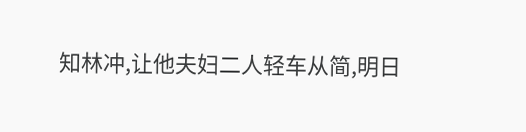知林冲,让他夫妇二人轻车从简,明日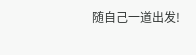随自己一道出发!